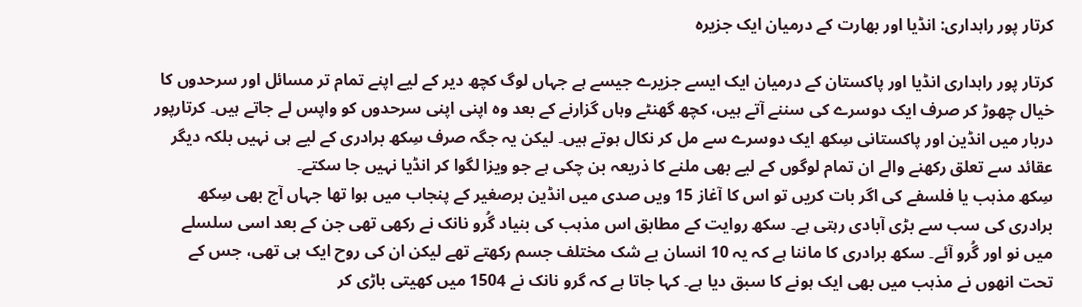کرتار پور راہداری: انڈیا اور بھارت کے درمیان ایک جزیرہ

کرتار پور راہداری انڈیا اور پاکستان کے درمیان ایک ایسے جزیرے جیسے ہے جہاں لوگ کچھ دیر کے لیے اپنے تمام تر مسائل اور سرحدوں کا خیال چھوڑ کر صرف ایک دوسرے کی سننے آتے ہیں، کچھ گھنٹے وہاں گزارنے کے بعد وہ اپنی اپنی سرحدوں کو واپس لے جاتے ہیں۔ کرتارپور دربار میں انڈین اور پاکستانی سِکھ ایک دوسرے سے مل کر نکال ہوتے ہیں۔ لیکن یہ جگہ صرف سِکھ برادری کے لیے ہی نہیں بلکہ دیگر عقائد سے تعلق رکھنے والے ان تمام لوگوں کے لیے بھی ملنے کا ذریعہ بن چکی ہے جو ویزا لگوا کر انڈیا نہیں جا سکتے۔
سِکھ مذہب یا فلسفے کی اگر بات کریں تو اس کا آغاز 15 ویں صدی میں انڈین برصغیر کے پنجاب میں ہوا تھا جہاں آج بھی سِکھ برادری کی سب سے بڑی آبادی رہتی ہے۔ سکھ روایت کے مطابق اس مذہب کی بنیاد گُرو نانک نے رکھی تھی جن کے بعد اسی سلسلے میں نو اور گُرو آئے۔ سکھ برادری کا ماننا ہے کہ یہ 10 انسان بے شک مختلف جسم رکھتے تھے لیکن ان کی روح ایک ہی تھی، جس کے تحت انھوں نے مذہب میں بھی ایک ہونے کا سبق دیا ہے۔ کہا جاتا ہے کہ گرو نانک نے 1504 میں کھیتی باڑی کر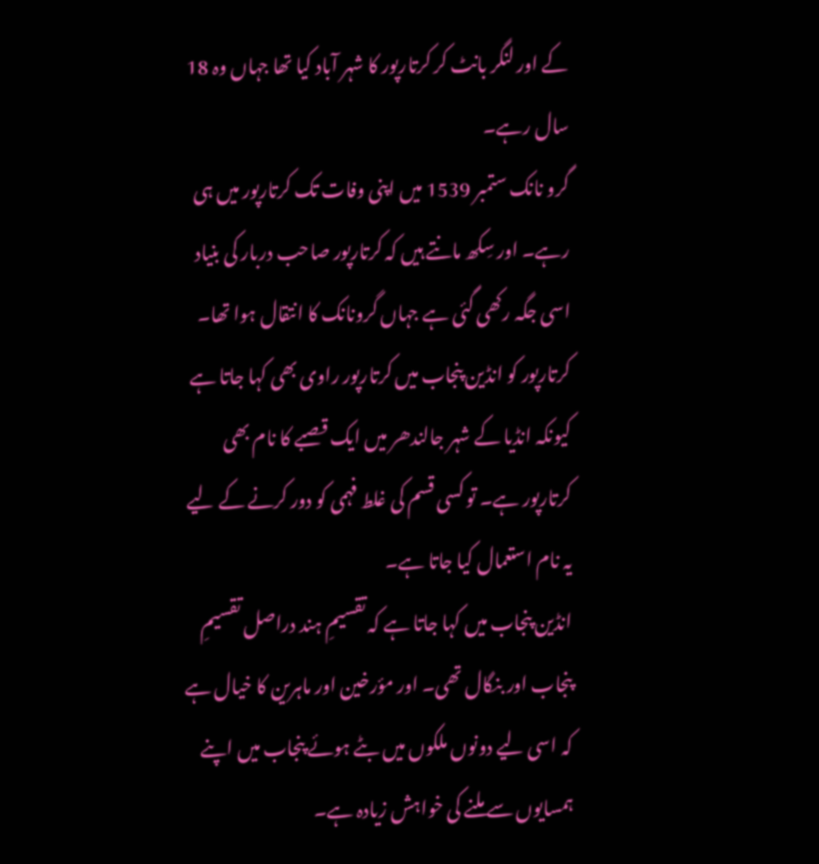کے اور لنگر بانٹ کر کرتارپور کا شہر آباد کیا تھا جہاں وہ 18 سال رہے۔
گرو نانک ستمبر 1539 میں اپنی وفات تک کرتارپور میں ہی رہے۔ اور سِکھ مانتے ہیں کہ کرتارپور صاحب دربار کی بنیاد اسی جگہ رکھی گئی ہے جہاں گرونانک کا انتقال ہوا تھا۔ کرتارپور کو انڈین پنجاب میں کرتارپور راوی بھی کہا جاتا ہے کیونکہ انڈیا کے شہر جالندھر میں ایک قصبے کا نام بھی کرتارپور ہے۔ تو کسی قسم کی غلط فہمی کو دور کرنے کے لیے یہ نام استعمال کیا جاتا ہے۔
انڈین پنجاب میں کہا جاتا ہے کہ تقسیمِ ہند دراصل تقسیمِ پنجاب اور بنگال تھی۔ اور مؤرخین اور ماہرین کا خیال ہے کہ اسی لیے دونوں ملکوں میں بٹے ہوئے پنجاب میں اپنے ہمسایوں سے ملنے کی خواہش زیادہ ہے۔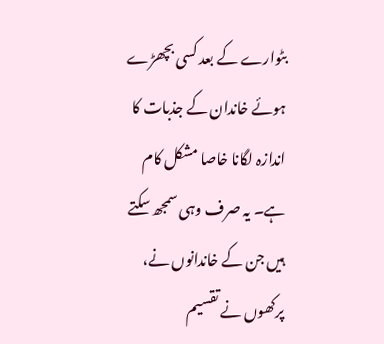بٹوارے کے بعد کسی بچھڑے ہوئے خاندان کے جذبات کا اندازہ لگانا خاصا مشکل کام ہے۔ یہ صرف وہی سمجھ سکتے ہیں جن کے خاندانوں نے، پرکھوں نے تقسیم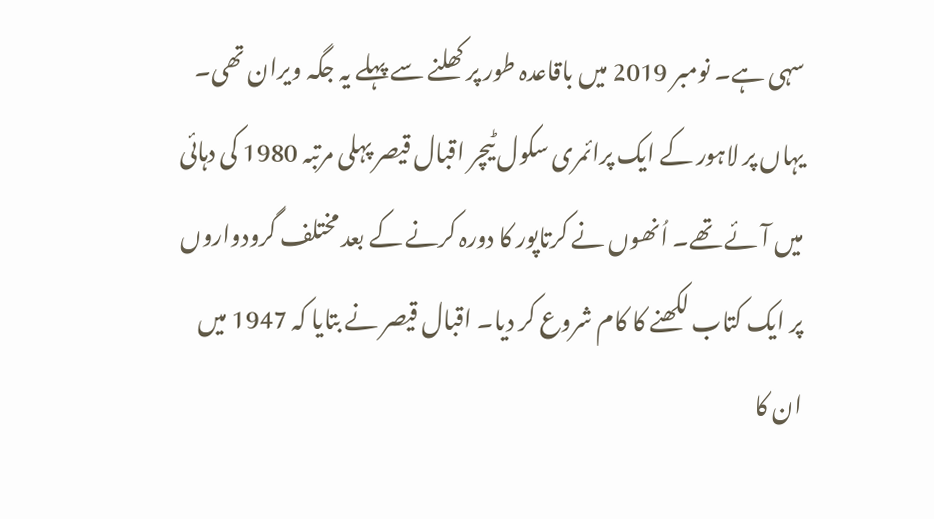سہی ہے۔ نومبر 2019 میں باقاعدہ طور پر کھلنے سے پہلے یہ جگہ ویران تھی۔ یہاں پر لاہور کے ایک پرائمری سکول ٹیچر اقبال قیصر پہلی مرتبہ 1980 کی دہائی میں آئے تھے۔ اُنھوں نے کرتاپور کا دورہ کرنے کے بعد مختلف گرودواروں پر ایک کتاب لکھنے کا کام شروع کر دیا۔ اقبال قیصر نے بتایا کہ 1947 میں ان کا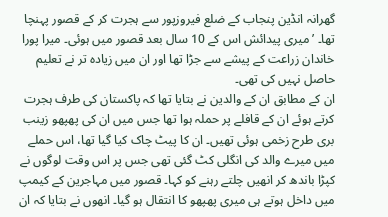گھرانہ انڈین پنجاب کے ضلع فیروزپور سے ہجرت کر کے قصور پہنچا تھا۔ ’میری پیدائش اس کے 10 سال بعد قصور میں ہوئی۔ میرا پورا خاندان زراعت کے پیشے سے جڑا تھا اور ان میں زیادہ تر نے تعلیم حاصل نہیں کی تھی۔
ان کے مطابق ان کے والدین نے بتایا تھا کہ پاکستان کی طرف ہجرت کرتے ہوئے ان کے قافلے پر حملہ ہوا تھا جس میں ان کی پھپھو زینب بری طرح زخمی ہوئی تھیں۔ ان کا پیٹ چاک کیا گیا تھا، اس حملے میں میرے والد کی انگلی کٹ گئی تھی جس پر اس وقت لوگوں نے کپڑا باندھ کر انھیں چلتے رہنے کو کہا۔ قصور میں مہاجرین کے کیمپ میں داخل ہوتے ہی میری پھپھو کا انتقال ہو گیا۔ انھوں نے بتایا کہ ان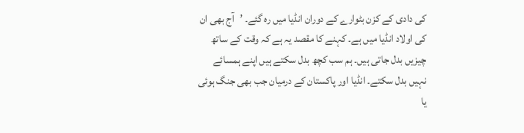کی دادی کے کزن بٹوارے کے دوران انڈیا میں رہ گئے۔ ’آج بھی ان کی اولاد انڈیا میں ہے۔ کہنے کا مقصد یہ ہے کہ وقت کے ساتھ چیزیں بدل جاتی ہیں۔ ہم سب کچھ بدل سکتے ہیں اپنے ہمسائے نہیں بدل سکتے۔ انڈیا اور پاکستان کے درمیان جب بھی جنگ ہوئی یا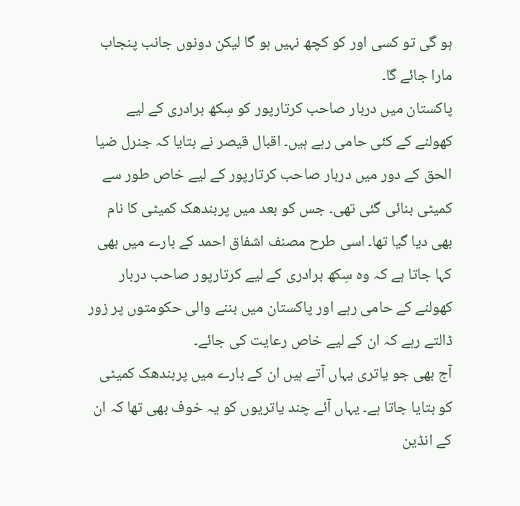ہو گی تو کسی اور کو کچھ نہیں ہو گا لیکن دونوں جانب پنجاب مارا جائے گا۔
پاکستان میں دربار صاحب کرتارپور کو سِکھ برادری کے لیے کھولنے کے کئی حامی رہے ہیں۔ اقبال قیصر نے بتایا کہ جنرل ضیا الحق کے دور میں دربار صاحب کرتارپور کے لیے خاص طور سے کمیٹی بنائی گئی تھی۔ جس کو بعد میں پربندھک کمیٹی کا نام بھی دیا گیا تھا۔ اسی طرح مصنف اشفاق احمد کے بارے میں بھی کہا جاتا ہے کہ وہ سِکھ برادری کے لیے کرتارپور صاحب دربار کھولنے کے حامی رہے اور پاکستان میں بننے والی حکومتوں پر زور ڈالتے رہے کہ ان کے لیے خاص رعایت کی جائے۔
آج بھی جو یاتری یہاں آتے ہیں ان کے بارے میں پربندھک کمیٹی کو بتایا جاتا ہے۔ یہاں آئے چند یاتریوں کو یہ خوف بھی تھا کہ ان کے انڈین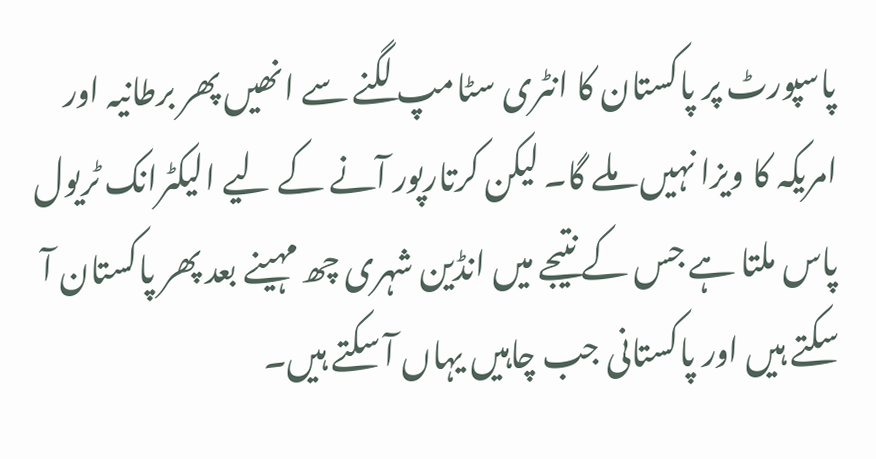پاسپورٹ پر پاکستان کا انٹری سٹامپ لگنے سے انھیں پھر برطانیہ اور امریکہ کا ویزا نہیں ملے گا۔ لیکن کرتارپور آنے کے لیے الیکٹرانک ٹریول پاس ملتا ہے جس کے نتیجے میں انڈین شہری چھ مہینے بعد پھر پاکستان آ سکتے ہیں اور پاکستانی جب چاہیں یہاں آ سکتے ہیں۔